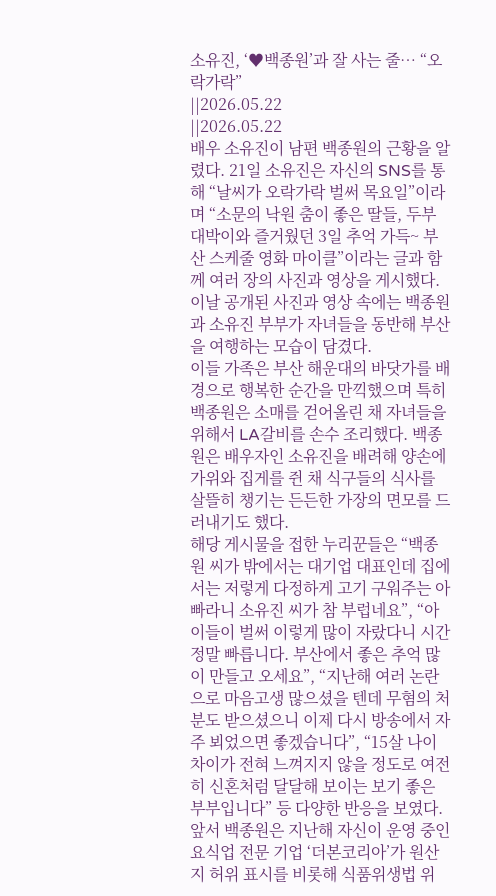소유진, ‘♥백종원’과 잘 사는 줄… “오락가락”
||2026.05.22
||2026.05.22
배우 소유진이 남편 백종원의 근황을 알렸다. 21일 소유진은 자신의 SNS를 통해 “날씨가 오락가락 벌써 목요일”이라며 “소문의 낙원 춤이 좋은 딸들, 두부 대박이와 즐거웠던 3일 추억 가득~ 부산 스케줄 영화 마이클”이라는 글과 함께 여러 장의 사진과 영상을 게시했다. 이날 공개된 사진과 영상 속에는 백종원과 소유진 부부가 자녀들을 동반해 부산을 여행하는 모습이 담겼다.
이들 가족은 부산 해운대의 바닷가를 배경으로 행복한 순간을 만끽했으며 특히 백종원은 소매를 걷어올린 채 자녀들을 위해서 LA갈비를 손수 조리했다. 백종원은 배우자인 소유진을 배려해 양손에 가위와 집게를 쥔 채 식구들의 식사를 살뜰히 챙기는 든든한 가장의 면모를 드러내기도 했다.
해당 게시물을 접한 누리꾼들은 “백종원 씨가 밖에서는 대기업 대표인데 집에서는 저렇게 다정하게 고기 구워주는 아빠라니 소유진 씨가 참 부럽네요”, “아이들이 벌써 이렇게 많이 자랐다니 시간 정말 빠릅니다. 부산에서 좋은 추억 많이 만들고 오세요”, “지난해 여러 논란으로 마음고생 많으셨을 텐데 무혐의 처분도 받으셨으니 이제 다시 방송에서 자주 뵈었으면 좋겠습니다”, “15살 나이 차이가 전혀 느껴지지 않을 정도로 여전히 신혼처럼 달달해 보이는 보기 좋은 부부입니다” 등 다양한 반응을 보였다.
앞서 백종원은 지난해 자신이 운영 중인 요식업 전문 기업 ‘더본코리아’가 원산지 허위 표시를 비롯해 식품위생법 위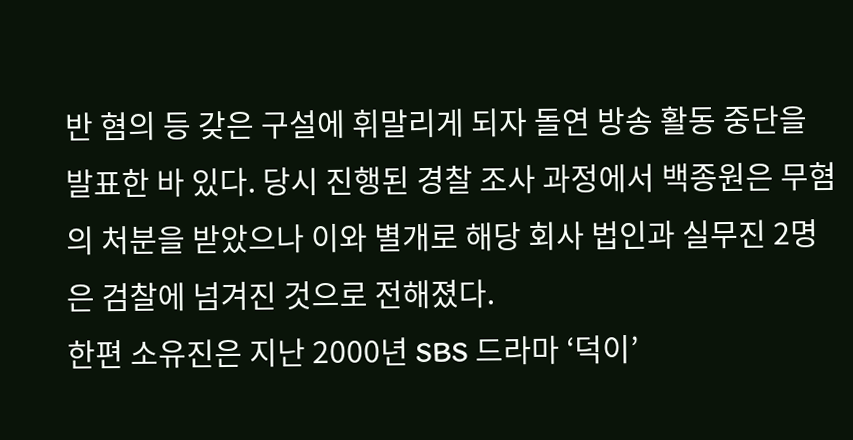반 혐의 등 갖은 구설에 휘말리게 되자 돌연 방송 활동 중단을 발표한 바 있다. 당시 진행된 경찰 조사 과정에서 백종원은 무혐의 처분을 받았으나 이와 별개로 해당 회사 법인과 실무진 2명은 검찰에 넘겨진 것으로 전해졌다.
한편 소유진은 지난 2000년 SBS 드라마 ‘덕이’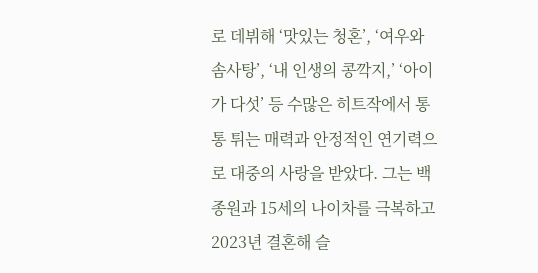로 데뷔해 ‘맛있는 청혼’, ‘여우와 솜사탕’, ‘내 인생의 콩깍지,’ ‘아이가 다섯’ 등 수많은 히트작에서 통통 튀는 매력과 안정적인 연기력으로 대중의 사랑을 받았다. 그는 백종원과 15세의 나이차를 극복하고 2023년 결혼해 슬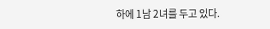하에 1남 2녀를 두고 있다.